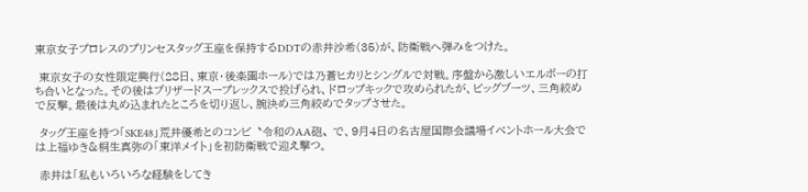東京女子プロレスのプリンセスタッグ王座を保持するDDTの赤井沙希(35)が、防衛戦へ弾みをつけた。

 東京女子の女性限定興行(28日、東京・後楽園ホール)では乃蒼ヒカリとシングルで対戦。序盤から激しいエルボーの打ち合いとなった。その後はブリザードスープレックスで投げられ、ドロップキックで攻められたが、ビッグブーツ、三角絞めで反撃。最後は丸め込まれたところを切り返し、腕決め三角絞めでタップさせた。

 タッグ王座を持つ「SKE48」荒井優希とのコンビ〝令和のAA砲〟で、9月4日の名古屋国際会議場イベントホール大会では上福ゆき&桐生真弥の「東洋メイト」を初防衛戦で迎え撃つ。

 赤井は「私もいろいろな経験をしてき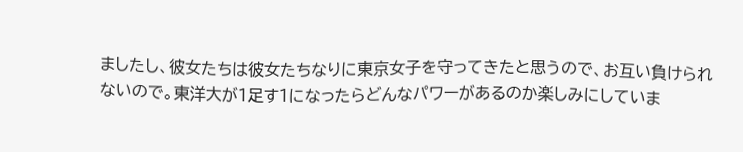ましたし、彼女たちは彼女たちなりに東京女子を守ってきたと思うので、お互い負けられないので。東洋大が1足す1になったらどんなパワーがあるのか楽しみにしていま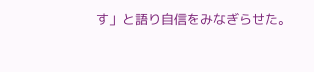す」と語り自信をみなぎらせた。